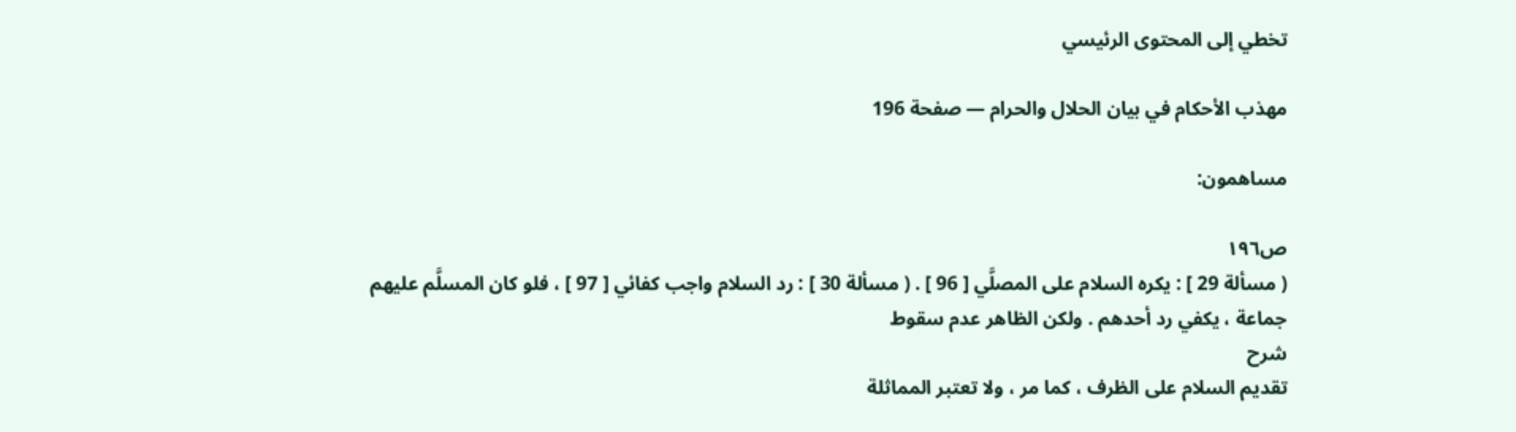تخطي إلى المحتوى الرئيسي

مهذب الأحكام في بيان الحلال والحرام — صفحة 196

مساهمون:

ص١٩٦
( مسألة 29 ] : يكره السلام على المصلَّي [ 96 ] . ( مسألة 30 ] : رد السلام واجب كفائي [ 97 ] ، فلو كان المسلَّم عليهم جماعة ، يكفي رد أحدهم . ولكن الظاهر عدم سقوط
شرح
تقديم السلام على الظرف ، كما مر ، ولا تعتبر المماثلة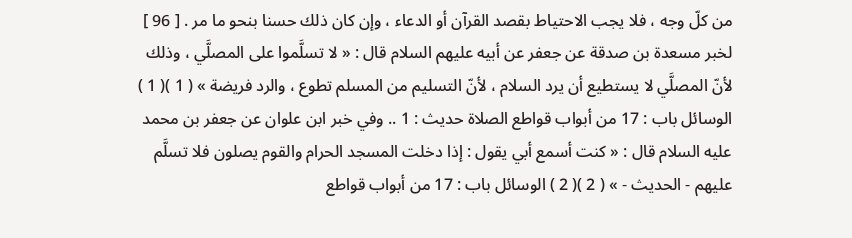من كلّ وجه ، فلا يجب الاحتياط بقصد القرآن أو الدعاء ، وإن كان ذلك حسنا بنحو ما مر . [ 96 ] لخبر مسعدة بن صدقة عن جعفر عن أبيه عليهم السلام قال : « لا تسلَّموا على المصلَّي ، وذلك لأنّ المصلَّي لا يستطيع أن يرد السلام ، لأنّ التسليم من المسلم تطوع ، والرد فريضة » ( 1 )( 1 ) الوسائل باب : 17 من أبواب قواطع الصلاة حديث : 1 .. وفي خبر ابن علوان عن جعفر بن محمد عليه السلام قال : « كنت أسمع أبي يقول : إذا دخلت المسجد الحرام والقوم يصلون فلا تسلَّم عليهم - الحديث - » ( 2 )( 2 ) الوسائل باب : 17 من أبواب قواطع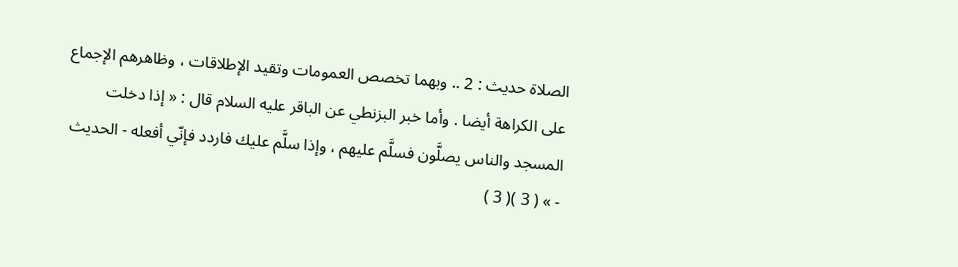الصلاة حديث : 2 .. وبهما تخصص العمومات وتقيد الإطلاقات ، وظاهرهم الإجماع على الكراهة أيضا . وأما خبر البزنطي عن الباقر عليه السلام قال : « إذا دخلت المسجد والناس يصلَّون فسلَّم عليهم ، وإذا سلَّم عليك فاردد فإنّي أفعله - الحديث - » ( 3 )( 3 )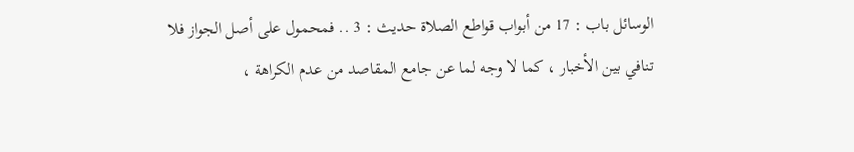الوسائل باب : 17 من أبواب قواطع الصلاة حديث : 3 .. فمحمول على أصل الجواز فلا تنافي بين الأخبار ، كما لا وجه لما عن جامع المقاصد من عدم الكراهة ،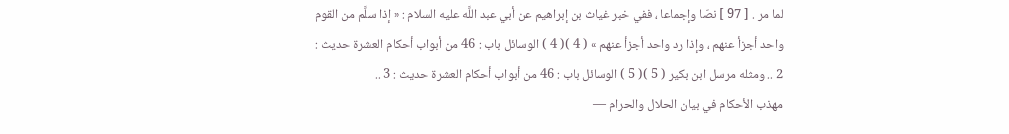لما مر . [ 97 ] نصّا وإجماعا ، ففي خبر غياث بن إبراهيم عن أبي عبد اللَّه عليه السلام : « إذا سلَّم من القوم واحد أجزأ عنهم ، وإذا رد واحد أجزأ عنهم » ( 4 )( 4 ) الوسائل باب : 46 من أبواب أحكام العشرة حديث : 2 .. ومثله مرسل ابن بكير ( 5 )( 5 ) الوسائل باب : 46 من أبواب أحكام العشرة حديث : 3 ..
مهذب الأحكام في بيان الحلال والحرام —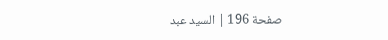صفحة 196 | السيد عبد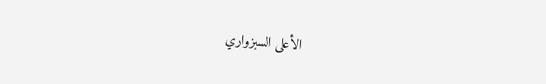الأعلى السبزواري